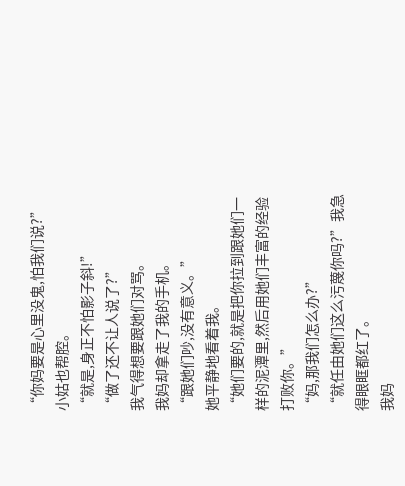“你妈要是心里没鬼,怕我们说?”
小姑也帮腔。
“就是,身正不怕影子斜!”
“做了还不让人说了?”
我气得想要跟她们对骂。
我妈却拿走了我的手机。
“跟她们吵,没有意义。”
她平静地看着我。
“她们要的,就是把你拉到跟她们一样的泥潭里,然后用她们丰富的经验打败你。”
“妈,那我们怎么办?”
“就任由她们这么污蔑你吗?”我急得眼眶都红了。
我妈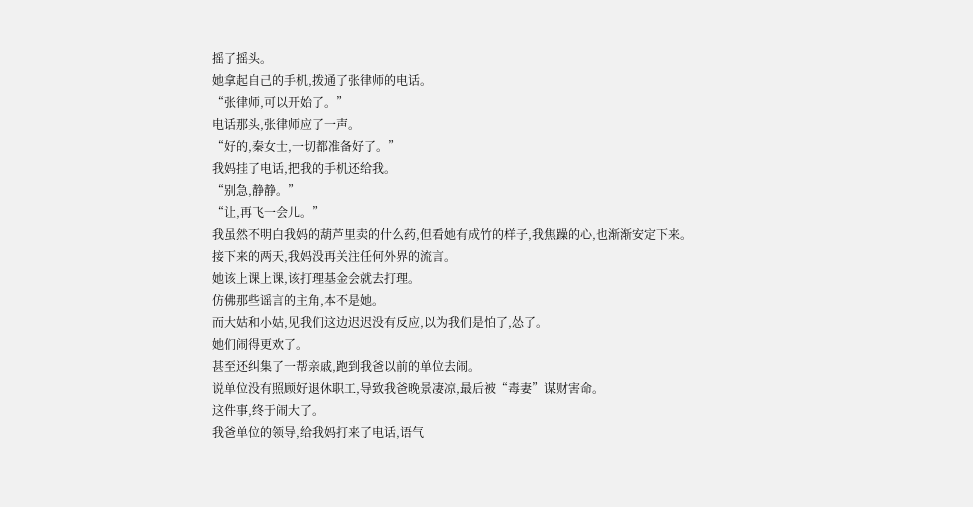摇了摇头。
她拿起自己的手机,拨通了张律师的电话。
“张律师,可以开始了。”
电话那头,张律师应了一声。
“好的,秦女士,一切都准备好了。”
我妈挂了电话,把我的手机还给我。
“别急,静静。”
“让,再飞一会儿。”
我虽然不明白我妈的葫芦里卖的什么药,但看她有成竹的样子,我焦躁的心,也渐渐安定下来。
接下来的两天,我妈没再关注任何外界的流言。
她该上课上课,该打理基金会就去打理。
仿佛那些谣言的主角,本不是她。
而大姑和小姑,见我们这边迟迟没有反应,以为我们是怕了,怂了。
她们闹得更欢了。
甚至还纠集了一帮亲戚,跑到我爸以前的单位去闹。
说单位没有照顾好退休职工,导致我爸晚景凄凉,最后被“毒妻”谋财害命。
这件事,终于闹大了。
我爸单位的领导,给我妈打来了电话,语气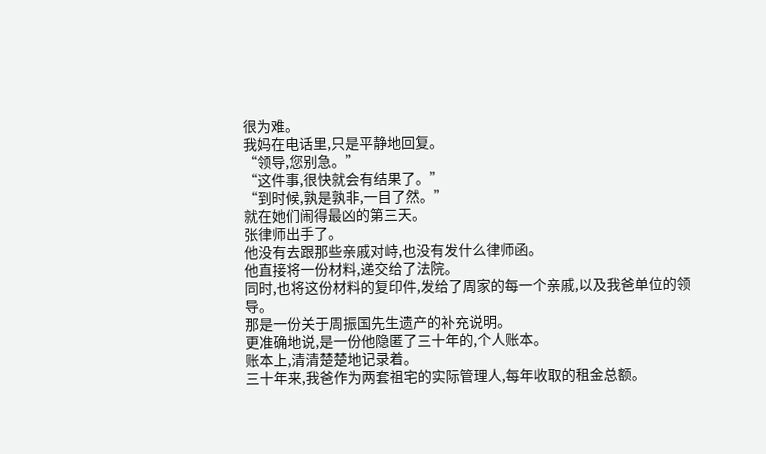很为难。
我妈在电话里,只是平静地回复。
“领导,您别急。”
“这件事,很快就会有结果了。”
“到时候,孰是孰非,一目了然。”
就在她们闹得最凶的第三天。
张律师出手了。
他没有去跟那些亲戚对峙,也没有发什么律师函。
他直接将一份材料,递交给了法院。
同时,也将这份材料的复印件,发给了周家的每一个亲戚,以及我爸单位的领导。
那是一份关于周振国先生遗产的补充说明。
更准确地说,是一份他隐匿了三十年的,个人账本。
账本上,清清楚楚地记录着。
三十年来,我爸作为两套祖宅的实际管理人,每年收取的租金总额。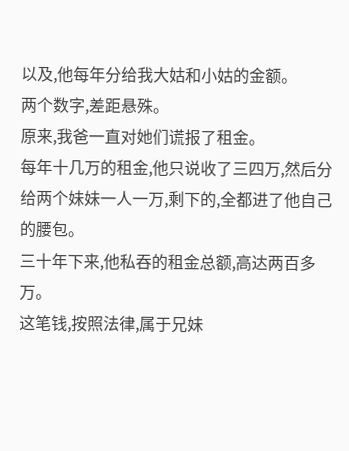以及,他每年分给我大姑和小姑的金额。
两个数字,差距悬殊。
原来,我爸一直对她们谎报了租金。
每年十几万的租金,他只说收了三四万,然后分给两个妹妹一人一万,剩下的,全都进了他自己的腰包。
三十年下来,他私吞的租金总额,高达两百多万。
这笔钱,按照法律,属于兄妹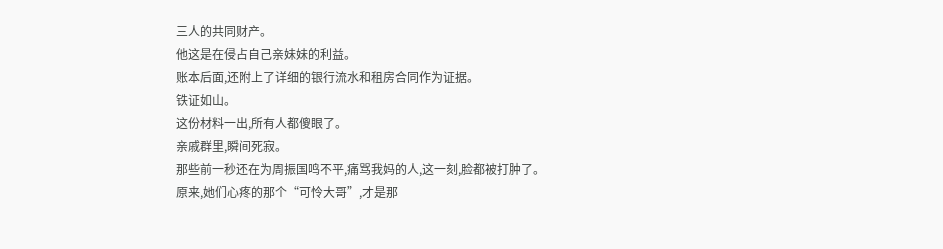三人的共同财产。
他这是在侵占自己亲妹妹的利益。
账本后面,还附上了详细的银行流水和租房合同作为证据。
铁证如山。
这份材料一出,所有人都傻眼了。
亲戚群里,瞬间死寂。
那些前一秒还在为周振国鸣不平,痛骂我妈的人,这一刻,脸都被打肿了。
原来,她们心疼的那个“可怜大哥”,才是那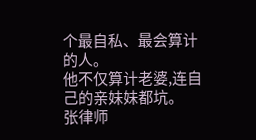个最自私、最会算计的人。
他不仅算计老婆,连自己的亲妹妹都坑。
张律师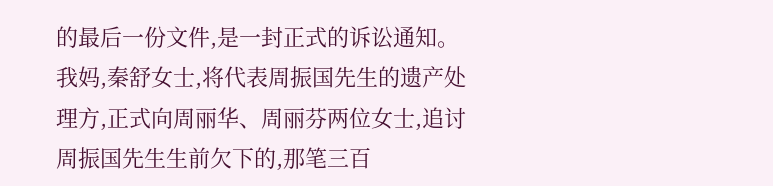的最后一份文件,是一封正式的诉讼通知。
我妈,秦舒女士,将代表周振国先生的遗产处理方,正式向周丽华、周丽芬两位女士,追讨周振国先生生前欠下的,那笔三百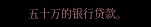五十万的银行贷款。